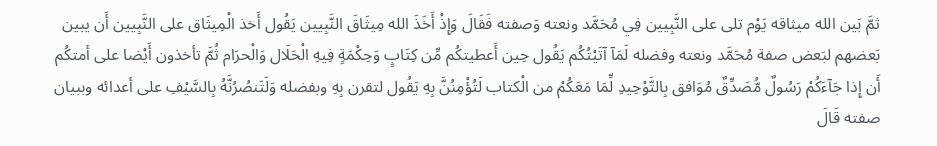ثمَّ بَين الله ميثاقه يَوْم تلى على النَّبِيين فِي مُحَمَّد ونعته وَصفته فَقَالَ وَإِذْ أَخَذَ الله مِيثَاقَ النَّبِيين يَقُول أَخذ الْمِيثَاق على النَّبِيين أَن يبين بَعضهم لبَعض صفة مُحَمَّد ونعته وفضله لَمَآ آتَيْتُكُم يَقُول حِين أَعطيتكُم مِّن كِتَابٍ وَحِكْمَةٍ فِيهِ الْحَلَال وَالْحرَام ثُمَّ تأخذون أَيْضا على أمتكُم أَن إِذا جَآءَكُمْ رَسُولٌ مُّصَدِّقٌ مُوَافق بِالتَّوْحِيدِ لِّمَا مَعَكُمْ من الْكتاب لَتُؤْمِنُنَّ بِهِ يَقُول لتقرن بِهِ وبفضله وَلَتَنصُرُنَّهُ بِالسَّيْفِ على أعدائه وببيان صفته قَالَ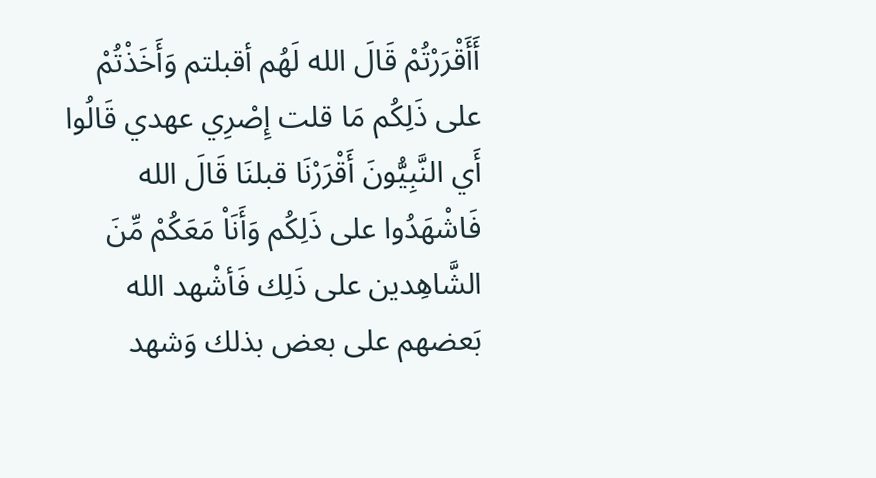أَأَقْرَرْتُمْ قَالَ الله لَهُم أقبلتم وَأَخَذْتُمْ على ذَلِكُم مَا قلت إِصْرِي عهدي قَالُوا أَي النَّبِيُّونَ أَقْرَرْنَا قبلنَا قَالَ الله فَاشْهَدُوا على ذَلِكُم وَأَنَاْ مَعَكُمْ مِّنَ الشَّاهِدين على ذَلِك فَأشْهد الله بَعضهم على بعض بذلك وَشهد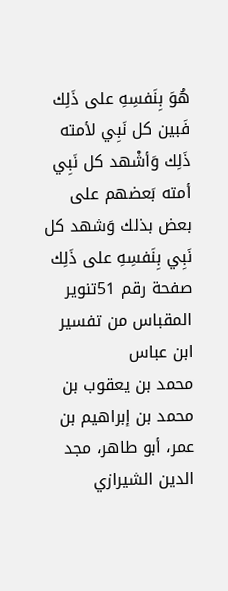هُوَ بِنَفسِهِ على ذَلِك فَبين كل نَبِي لأمته ذَلِك وَأشْهد كل نَبِي أمته بَعضهم على بعض بذلك وَشهد كل نَبِي بِنَفسِهِ على ذَلِك
صفحة رقم 51تنوير المقباس من تفسير ابن عباس
محمد بن يعقوب بن محمد بن إبراهيم بن عمر، أبو طاهر، مجد الدين الشيرازي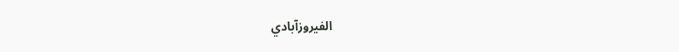الفيروزآبادي